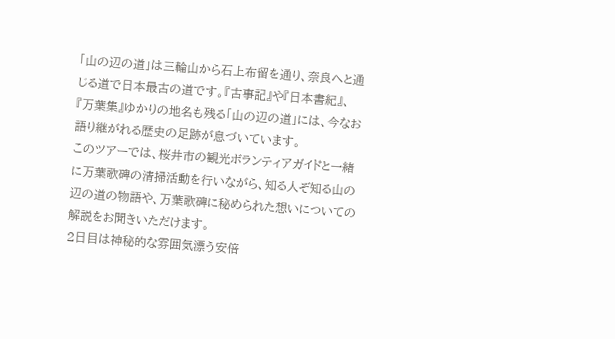「山の辺の道」は三輪山から石上布留を通り、奈良へと通じる道で日本最古の道です。『古事記』や『日本書紀』、『万葉集』ゆかりの地名も残る「山の辺の道」には、今なお語り継がれる歴史の足跡が息づいています。
このツアーでは、桜井市の観光ボランティアガイドと一緒に万葉歌碑の清掃活動を行いながら、知る人ぞ知る山の辺の道の物語や、万葉歌碑に秘められた想いについての解説をお聞きいただけます。
2日目は神秘的な雰囲気漂う安倍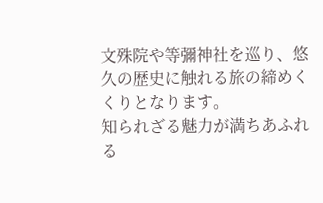文殊院や等彌神社を巡り、悠久の歴史に触れる旅の締めくくりとなります。
知られざる魅力が満ちあふれる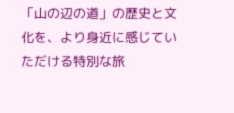「山の辺の道」の歴史と文化を、より身近に感じていただける特別な旅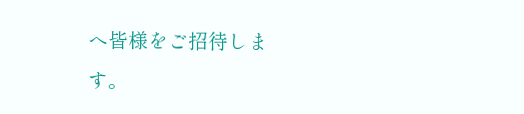へ皆様をご招待します。